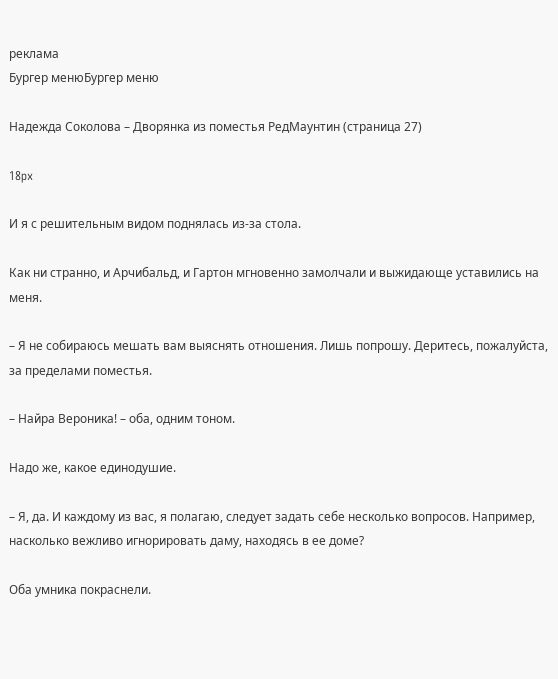реклама
Бургер менюБургер меню

Надежда Соколова – Дворянка из поместья РедМаунтин (страница 27)

18px

И я с решительным видом поднялась из-за стола.

Как ни странно, и Арчибальд, и Гартон мгновенно замолчали и выжидающе уставились на меня.

– Я не собираюсь мешать вам выяснять отношения. Лишь попрошу. Деритесь, пожалуйста, за пределами поместья.

– Найра Вероника! – оба, одним тоном.

Надо же, какое единодушие.

– Я, да. И каждому из вас, я полагаю, следует задать себе несколько вопросов. Например, насколько вежливо игнорировать даму, находясь в ее доме?

Оба умника покраснели.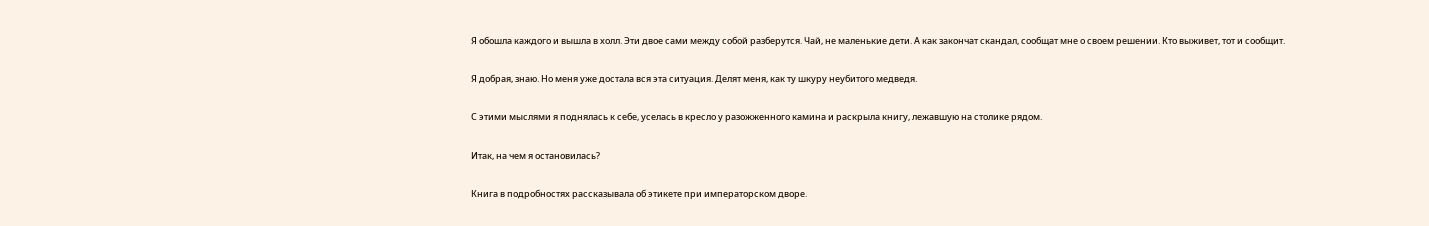Я обошла каждого и вышла в холл. Эти двое сами между собой разберутся. Чай, не маленькие дети. А как закончат скандал, сообщат мне о своем решении. Кто выживет, тот и сообщит.

Я добрая, знаю. Но меня уже достала вся эта ситуация. Делят меня, как ту шкуру неубитого медведя.

С этими мыслями я поднялась к себе, уселась в кресло у разожженного камина и раскрыла книгу, лежавшую на столике рядом.

Итак, на чем я остановилась?

Книга в подробностях рассказывала об этикете при императорском дворе.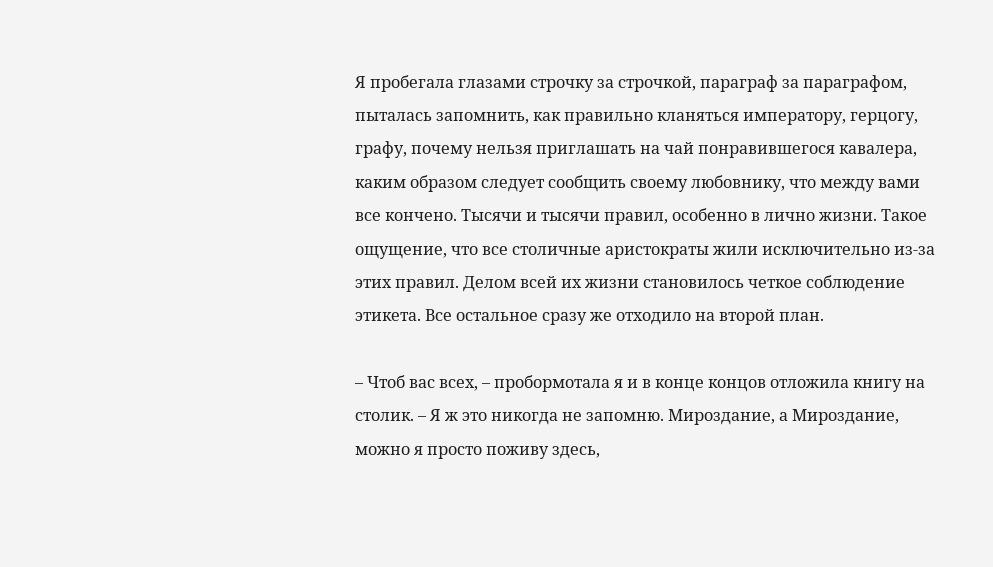Я пробегала глазами строчку за строчкой, параграф за параграфом, пыталась запомнить, как правильно кланяться императору, герцогу, графу, почему нельзя приглашать на чай понравившегося кавалера, каким образом следует сообщить своему любовнику, что между вами все кончено. Тысячи и тысячи правил, особенно в лично жизни. Такое ощущение, что все столичные аристократы жили исключительно из-за этих правил. Делом всей их жизни становилось четкое соблюдение этикета. Все остальное сразу же отходило на второй план.

– Чтоб вас всех, – пробормотала я и в конце концов отложила книгу на столик. – Я ж это никогда не запомню. Мироздание, а Мироздание, можно я просто поживу здесь,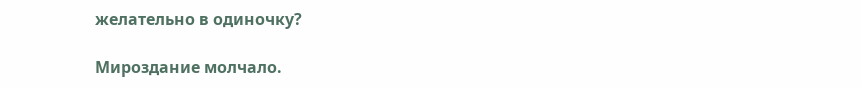желательно в одиночку?

Мироздание молчало.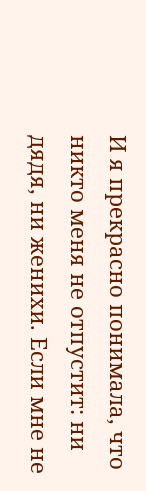И я прекрасно понимала, что никто меня не отпустит: ни дядя, ни женихи. Если мне не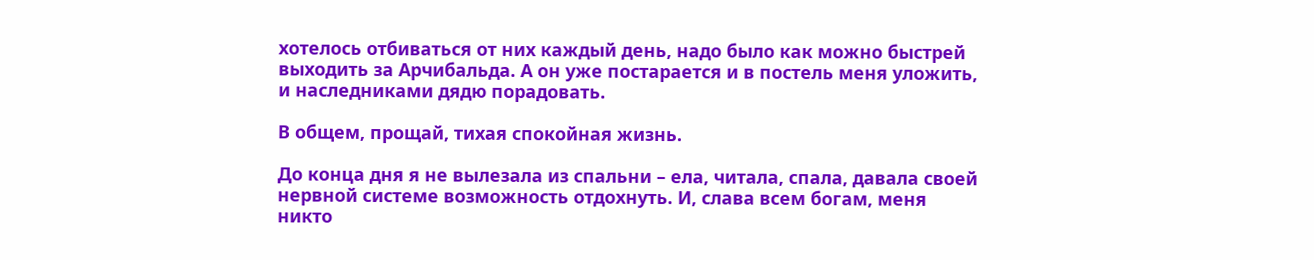хотелось отбиваться от них каждый день, надо было как можно быстрей выходить за Арчибальда. А он уже постарается и в постель меня уложить, и наследниками дядю порадовать.

В общем, прощай, тихая спокойная жизнь.

До конца дня я не вылезала из спальни – ела, читала, спала, давала своей нервной системе возможность отдохнуть. И, слава всем богам, меня никто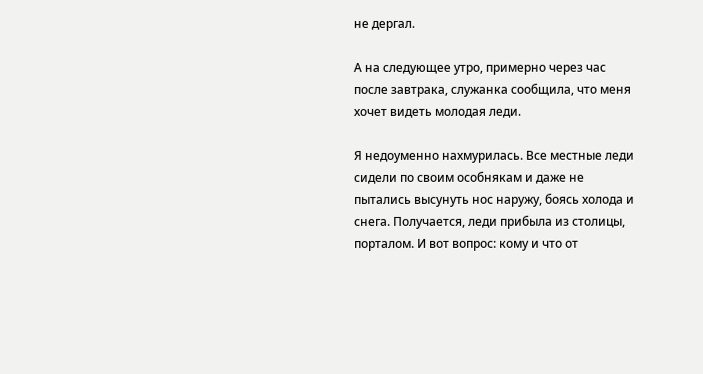не дергал.

А на следующее утро, примерно через час после завтрака, служанка сообщила, что меня хочет видеть молодая леди.

Я недоуменно нахмурилась. Все местные леди сидели по своим особнякам и даже не пытались высунуть нос наружу, боясь холода и снега. Получается, леди прибыла из столицы, порталом. И вот вопрос: кому и что от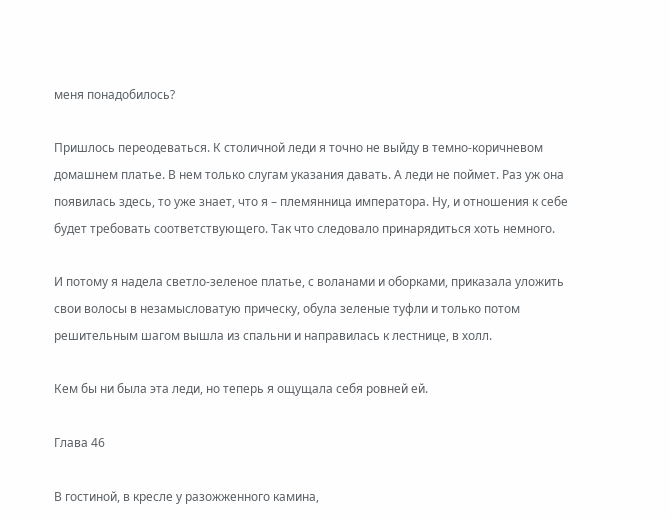меня понадобилось?

Пришлось переодеваться. К столичной леди я точно не выйду в темно-коричневом домашнем платье. В нем только слугам указания давать. А леди не поймет. Раз уж она появилась здесь, то уже знает, что я – племянница императора. Ну, и отношения к себе будет требовать соответствующего. Так что следовало принарядиться хоть немного.

И потому я надела светло-зеленое платье, с воланами и оборками, приказала уложить свои волосы в незамысловатую прическу, обула зеленые туфли и только потом решительным шагом вышла из спальни и направилась к лестнице, в холл.

Кем бы ни была эта леди, но теперь я ощущала себя ровней ей.

Глава 46

В гостиной, в кресле у разожженного камина,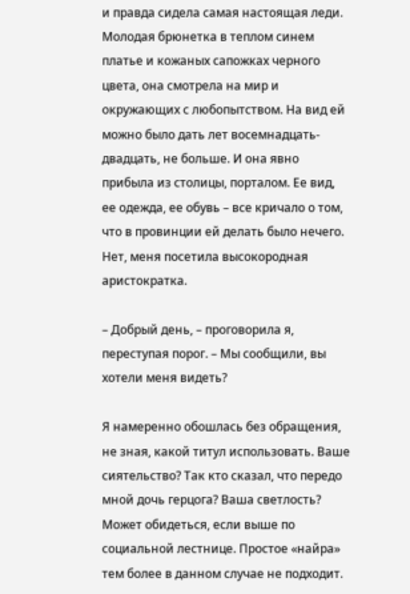и правда сидела самая настоящая леди. Молодая брюнетка в теплом синем платье и кожаных сапожках черного цвета, она смотрела на мир и окружающих с любопытством. На вид ей можно было дать лет восемнадцать-двадцать, не больше. И она явно прибыла из столицы, порталом. Ее вид, ее одежда, ее обувь – все кричало о том, что в провинции ей делать было нечего. Нет, меня посетила высокородная аристократка.

– Добрый день, – проговорила я, переступая порог. – Мы сообщили, вы хотели меня видеть?

Я намеренно обошлась без обращения, не зная, какой титул использовать. Ваше сиятельство? Так кто сказал, что передо мной дочь герцога? Ваша светлость? Может обидеться, если выше по социальной лестнице. Простое «найра» тем более в данном случае не подходит.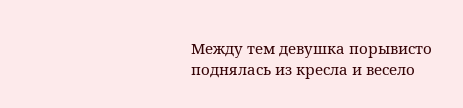Между тем девушка порывисто поднялась из кресла и весело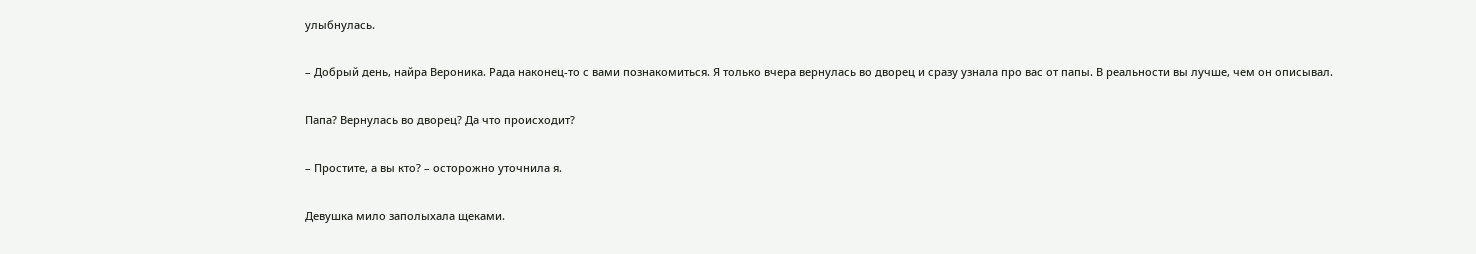улыбнулась.

– Добрый день, найра Вероника. Рада наконец-то с вами познакомиться. Я только вчера вернулась во дворец и сразу узнала про вас от папы. В реальности вы лучше, чем он описывал.

Папа? Вернулась во дворец? Да что происходит?

– Простите, а вы кто? – осторожно уточнила я.

Девушка мило заполыхала щеками.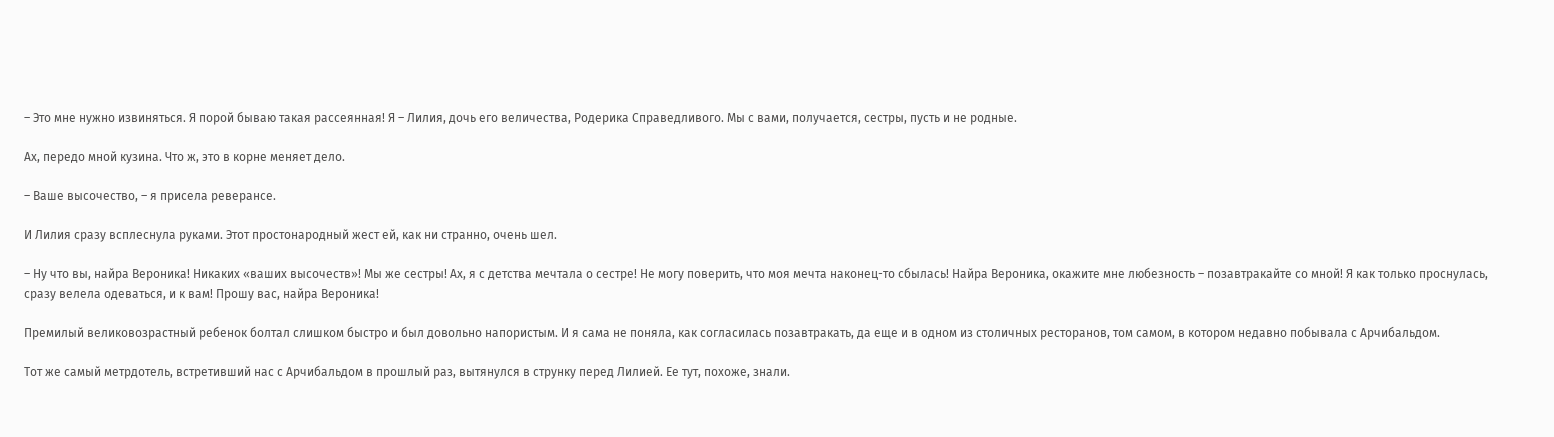– Это мне нужно извиняться. Я порой бываю такая рассеянная! Я – Лилия, дочь его величества, Родерика Справедливого. Мы с вами, получается, сестры, пусть и не родные.

Ах, передо мной кузина. Что ж, это в корне меняет дело.

– Ваше высочество, – я присела реверансе.

И Лилия сразу всплеснула руками. Этот простонародный жест ей, как ни странно, очень шел.

– Ну что вы, найра Вероника! Никаких «ваших высочеств»! Мы же сестры! Ах, я с детства мечтала о сестре! Не могу поверить, что моя мечта наконец-то сбылась! Найра Вероника, окажите мне любезность – позавтракайте со мной! Я как только проснулась, сразу велела одеваться, и к вам! Прошу вас, найра Вероника!

Премилый великовозрастный ребенок болтал слишком быстро и был довольно напористым. И я сама не поняла, как согласилась позавтракать, да еще и в одном из столичных ресторанов, том самом, в котором недавно побывала с Арчибальдом.

Тот же самый метрдотель, встретивший нас с Арчибальдом в прошлый раз, вытянулся в струнку перед Лилией. Ее тут, похоже, знали.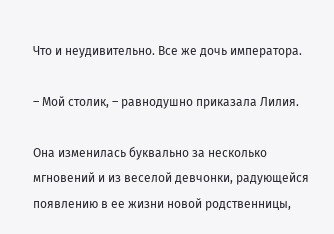Что и неудивительно. Все же дочь императора.

– Мой столик, – равнодушно приказала Лилия.

Она изменилась буквально за несколько мгновений и из веселой девчонки, радующейся появлению в ее жизни новой родственницы,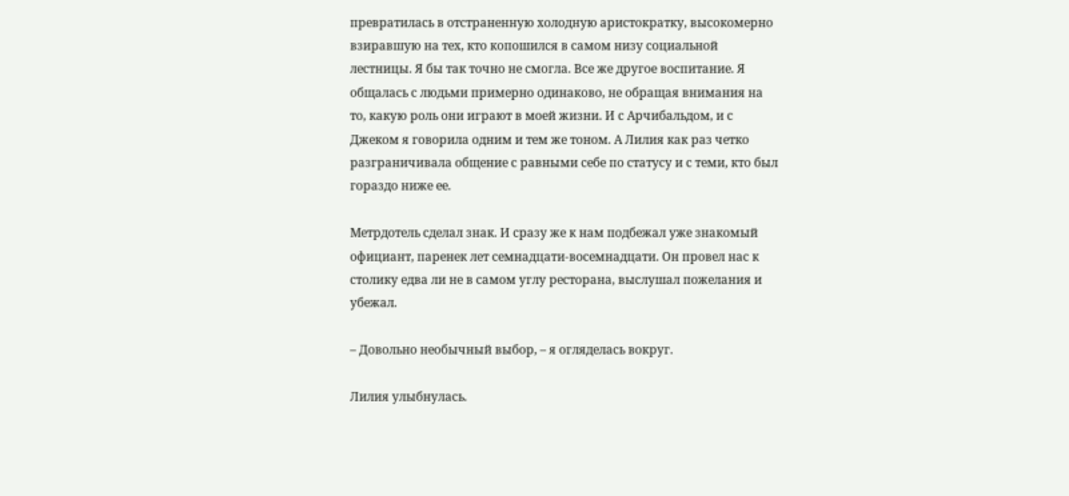превратилась в отстраненную холодную аристократку, высокомерно взиравшую на тех, кто копошился в самом низу социальной лестницы. Я бы так точно не смогла. Все же другое воспитание. Я общалась с людьми примерно одинаково, не обращая внимания на то, какую роль они играют в моей жизни. И с Арчибальдом, и с Джеком я говорила одним и тем же тоном. А Лилия как раз четко разграничивала общение с равными себе по статусу и с теми, кто был гораздо ниже ее.

Метрдотель сделал знак. И сразу же к нам подбежал уже знакомый официант, паренек лет семнадцати-восемнадцати. Он провел нас к столику едва ли не в самом углу ресторана, выслушал пожелания и убежал.

– Довольно необычный выбор, – я огляделась вокруг.

Лилия улыбнулась.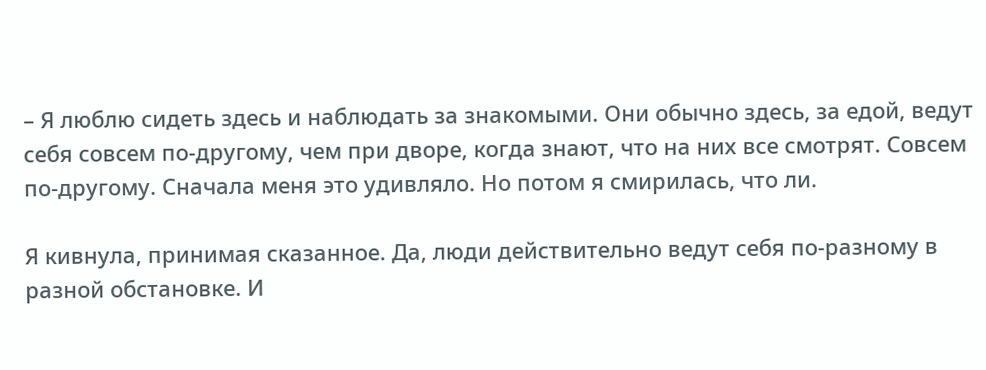– Я люблю сидеть здесь и наблюдать за знакомыми. Они обычно здесь, за едой, ведут себя совсем по-другому, чем при дворе, когда знают, что на них все смотрят. Совсем по-другому. Сначала меня это удивляло. Но потом я смирилась, что ли.

Я кивнула, принимая сказанное. Да, люди действительно ведут себя по-разному в разной обстановке. И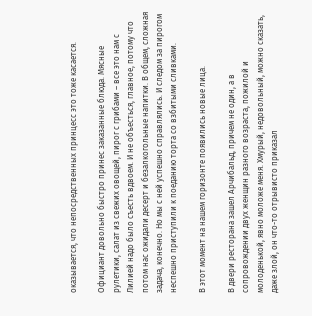оказывается, что непосредственных принцесс это тоже касается.

Официант довольно быстро принес заказанные блюда. Мясные рулетики, салат из свежих овощей, пирог с грибами – все это нам с Лилией надо было съесть вдвоем. И не объесться, главное, потому что потом нас ожидали десерт и безалкогольные напитки. В общем, сложная задача, конечно. Но мы с ней успешно справлялись. И следом за пирогом неспешно приступили к поеданию торта со взбитыми сливками.

В этот момент на нашем горизонте появились новые лица.

В двери ресторана зашел Арчибальд, причем не один, а в сопровождении двух женщин разного возраста, пожилой и молоденькой, явно моложе меня. Хмурый, недовольный, можно сказать, даже злой, он что-то отрывисто приказал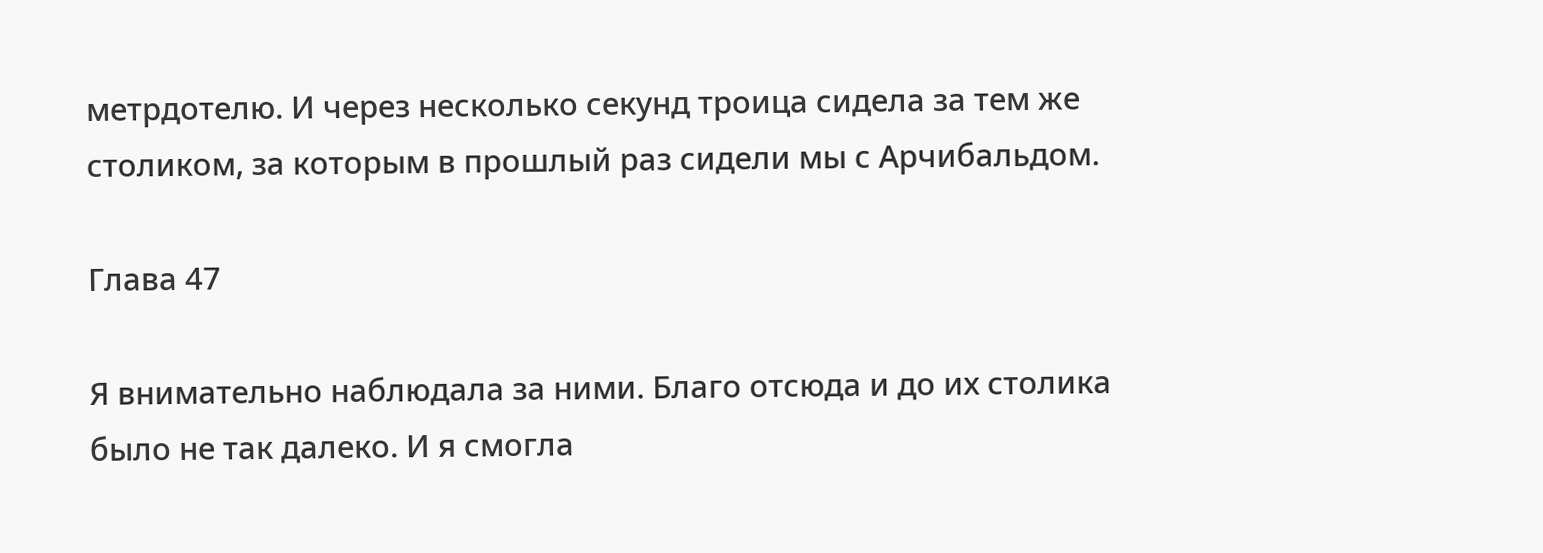метрдотелю. И через несколько секунд троица сидела за тем же столиком, за которым в прошлый раз сидели мы с Арчибальдом.

Глава 47

Я внимательно наблюдала за ними. Благо отсюда и до их столика было не так далеко. И я смогла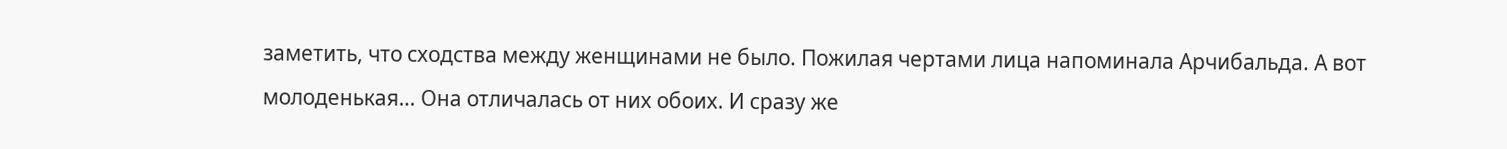заметить, что сходства между женщинами не было. Пожилая чертами лица напоминала Арчибальда. А вот молоденькая… Она отличалась от них обоих. И сразу же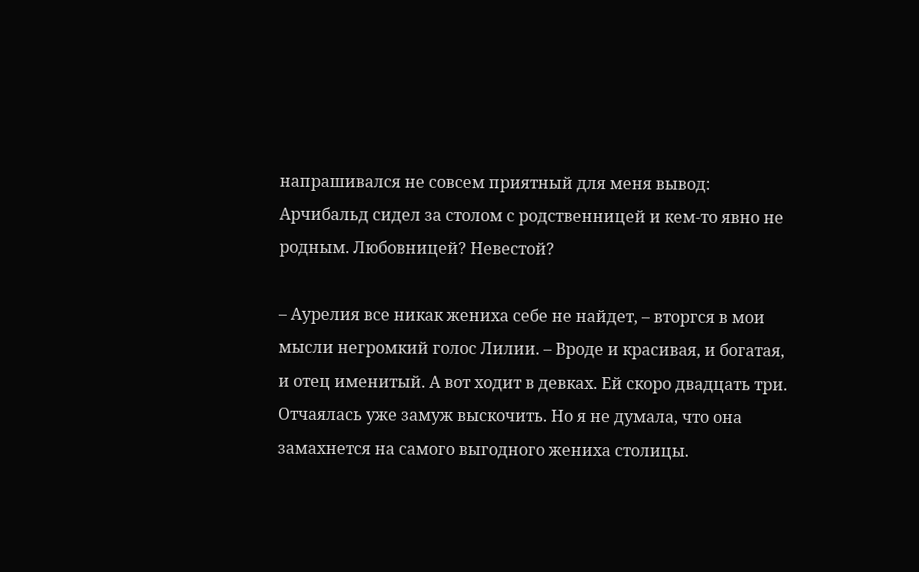напрашивался не совсем приятный для меня вывод: Арчибальд сидел за столом с родственницей и кем-то явно не родным. Любовницей? Невестой?

– Аурелия все никак жениха себе не найдет, – вторгся в мои мысли негромкий голос Лилии. – Вроде и красивая, и богатая, и отец именитый. А вот ходит в девках. Ей скоро двадцать три. Отчаялась уже замуж выскочить. Но я не думала, что она замахнется на самого выгодного жениха столицы.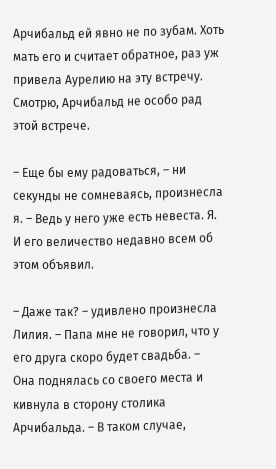Арчибальд ей явно не по зубам. Хоть мать его и считает обратное, раз уж привела Аурелию на эту встречу. Смотрю, Арчибальд не особо рад этой встрече.

– Еще бы ему радоваться, – ни секунды не сомневаясь, произнесла я. – Ведь у него уже есть невеста. Я. И его величество недавно всем об этом объявил.

– Даже так? – удивлено произнесла Лилия. – Папа мне не говорил, что у его друга скоро будет свадьба. – Она поднялась со своего места и кивнула в сторону столика Арчибальда. – В таком случае,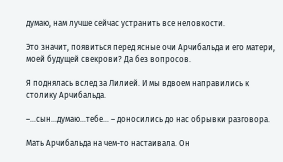думаю, нам лучше сейчас устранить все неловкости.

Это значит, появиться перед ясные очи Арчибальда и его матери, моей будущей свекрови? Да без вопросов.

Я поднялась вслед за Лилией. И мы вдвоем направились к столику Арчибальда.

–…сын…думаю…тебе… – доносились до нас обрывки разговора.

Мать Арчибальда на чем-то настаивала. Он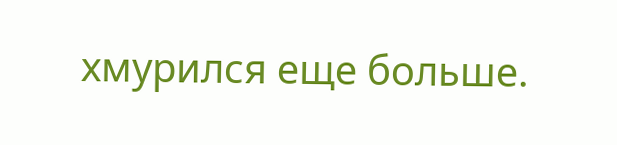хмурился еще больше.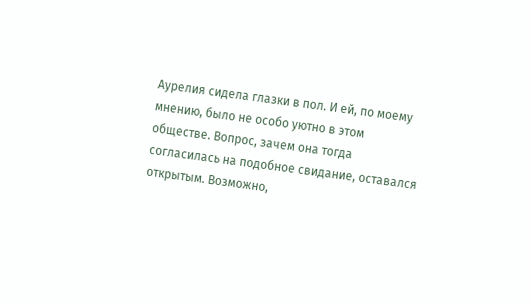Аурелия сидела глазки в пол. И ей, по моему мнению, было не особо уютно в этом обществе. Вопрос, зачем она тогда согласилась на подобное свидание, оставался открытым. Возможно,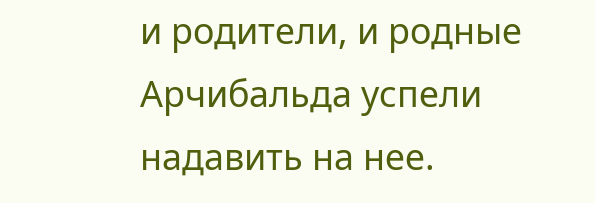и родители, и родные Арчибальда успели надавить на нее.